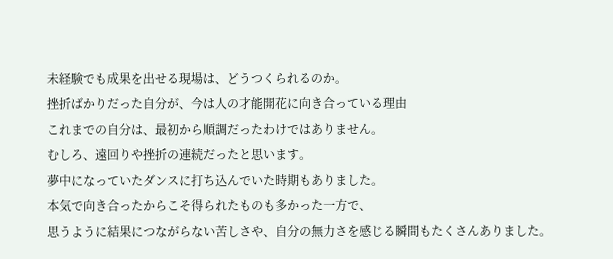未経験でも成果を出せる現場は、どうつくられるのか。
挫折ばかりだった自分が、今は人の才能開花に向き合っている理由
これまでの自分は、最初から順調だったわけではありません。
むしろ、遠回りや挫折の連続だったと思います。
夢中になっていたダンスに打ち込んでいた時期もありました。
本気で向き合ったからこそ得られたものも多かった一方で、
思うように結果につながらない苦しさや、自分の無力さを感じる瞬間もたくさんありました。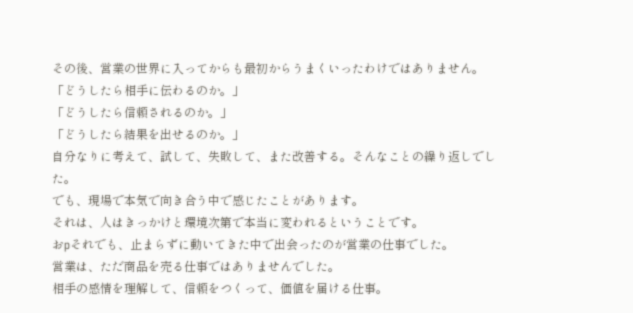その後、営業の世界に入ってからも最初からうまくいったわけではありません。
「どうしたら相手に伝わるのか。」
「どうしたら信頼されるのか。」
「どうしたら結果を出せるのか。」
自分なりに考えて、試して、失敗して、また改善する。そんなことの繰り返しでした。
でも、現場で本気で向き合う中で感じたことがあります。
それは、人はきっかけと環境次第で本当に変われるということです。
おpそれでも、止まらずに動いてきた中で出会ったのが営業の仕事でした。
営業は、ただ商品を売る仕事ではありませんでした。
相手の感情を理解して、信頼をつくって、価値を届ける仕事。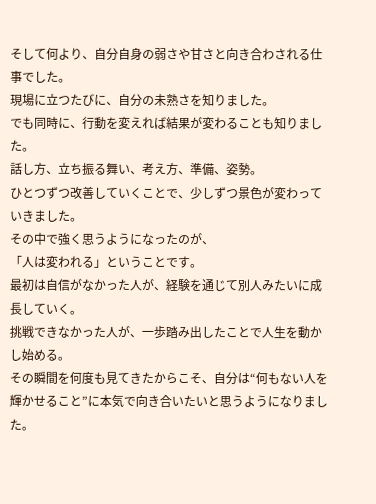そして何より、自分自身の弱さや甘さと向き合わされる仕事でした。
現場に立つたびに、自分の未熟さを知りました。
でも同時に、行動を変えれば結果が変わることも知りました。
話し方、立ち振る舞い、考え方、準備、姿勢。
ひとつずつ改善していくことで、少しずつ景色が変わっていきました。
その中で強く思うようになったのが、
「人は変われる」ということです。
最初は自信がなかった人が、経験を通じて別人みたいに成長していく。
挑戦できなかった人が、一歩踏み出したことで人生を動かし始める。
その瞬間を何度も見てきたからこそ、自分は“何もない人を輝かせること”に本気で向き合いたいと思うようになりました。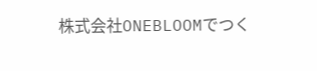株式会社ONEBLOOMでつく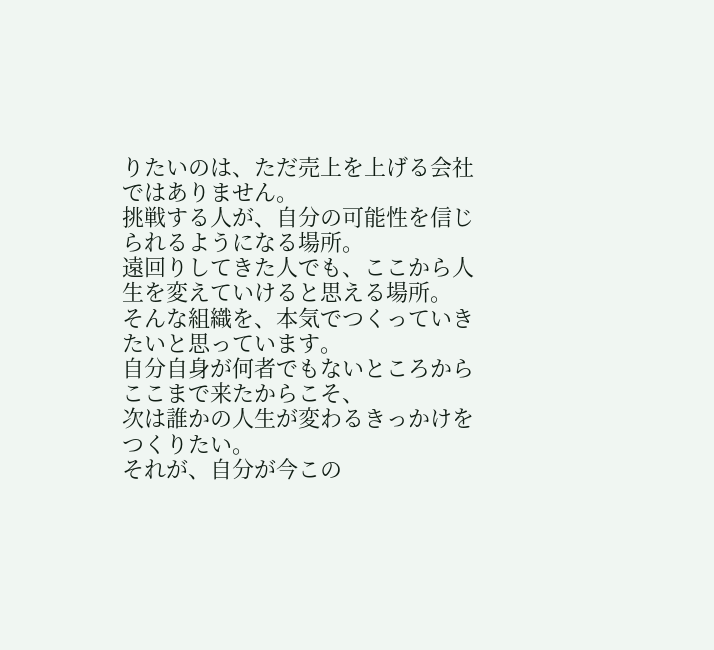りたいのは、ただ売上を上げる会社ではありません。
挑戦する人が、自分の可能性を信じられるようになる場所。
遠回りしてきた人でも、ここから人生を変えていけると思える場所。
そんな組織を、本気でつくっていきたいと思っています。
自分自身が何者でもないところからここまで来たからこそ、
次は誰かの人生が変わるきっかけをつくりたい。
それが、自分が今この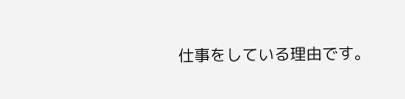仕事をしている理由です。